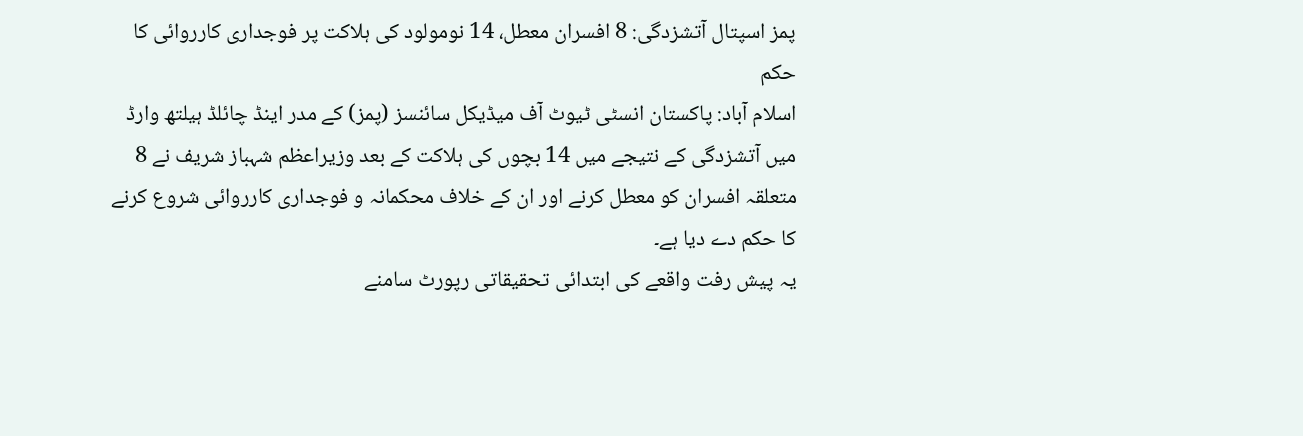پمز اسپتال آتشزدگی: 8 افسران معطل، 14 نومولود کی ہلاکت پر فوجداری کارروائی کا حکم
اسلام آباد: پاکستان انسٹی ٹیوٹ آف میڈیکل سائنسز (پمز) کے مدر اینڈ چائلڈ ہیلتھ وارڈ میں آتشزدگی کے نتیجے میں 14 بچوں کی ہلاکت کے بعد وزیراعظم شہباز شریف نے 8 متعلقہ افسران کو معطل کرنے اور ان کے خلاف محکمانہ و فوجداری کارروائی شروع کرنے کا حکم دے دیا ہے۔
یہ پیش رفت واقعے کی ابتدائی تحقیقاتی رپورٹ سامنے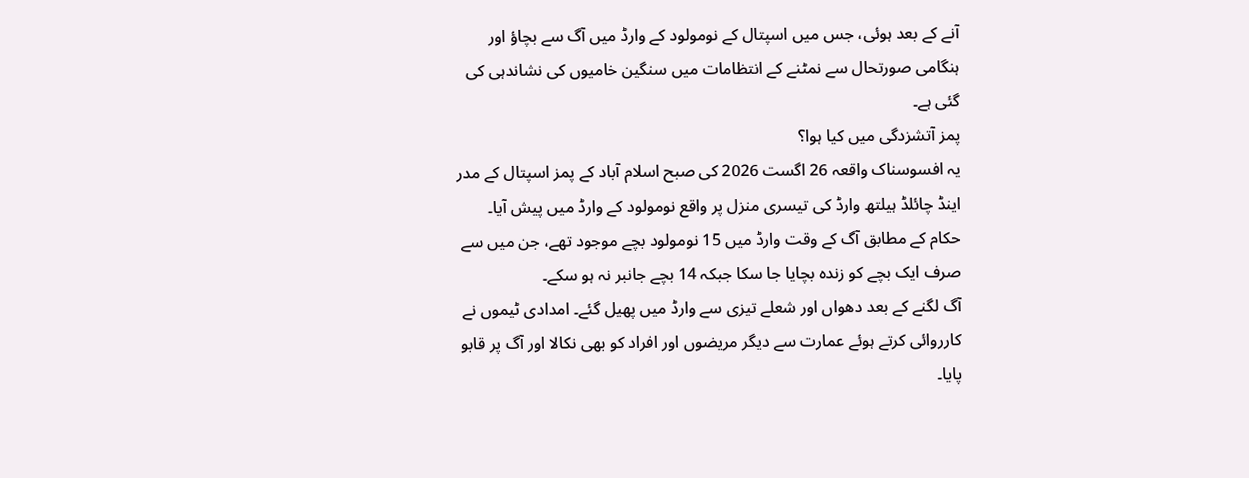آنے کے بعد ہوئی، جس میں اسپتال کے نومولود کے وارڈ میں آگ سے بچاؤ اور ہنگامی صورتحال سے نمٹنے کے انتظامات میں سنگین خامیوں کی نشاندہی کی گئی ہے۔
پمز آتشزدگی میں کیا ہوا؟
یہ افسوسناک واقعہ 26 اگست 2026 کی صبح اسلام آباد کے پمز اسپتال کے مدر اینڈ چائلڈ ہیلتھ وارڈ کی تیسری منزل پر واقع نومولود کے وارڈ میں پیش آیا۔
حکام کے مطابق آگ کے وقت وارڈ میں 15 نومولود بچے موجود تھے، جن میں سے صرف ایک بچے کو زندہ بچایا جا سکا جبکہ 14 بچے جانبر نہ ہو سکے۔
آگ لگنے کے بعد دھواں اور شعلے تیزی سے وارڈ میں پھیل گئے۔ امدادی ٹیموں نے کارروائی کرتے ہوئے عمارت سے دیگر مریضوں اور افراد کو بھی نکالا اور آگ پر قابو پایا۔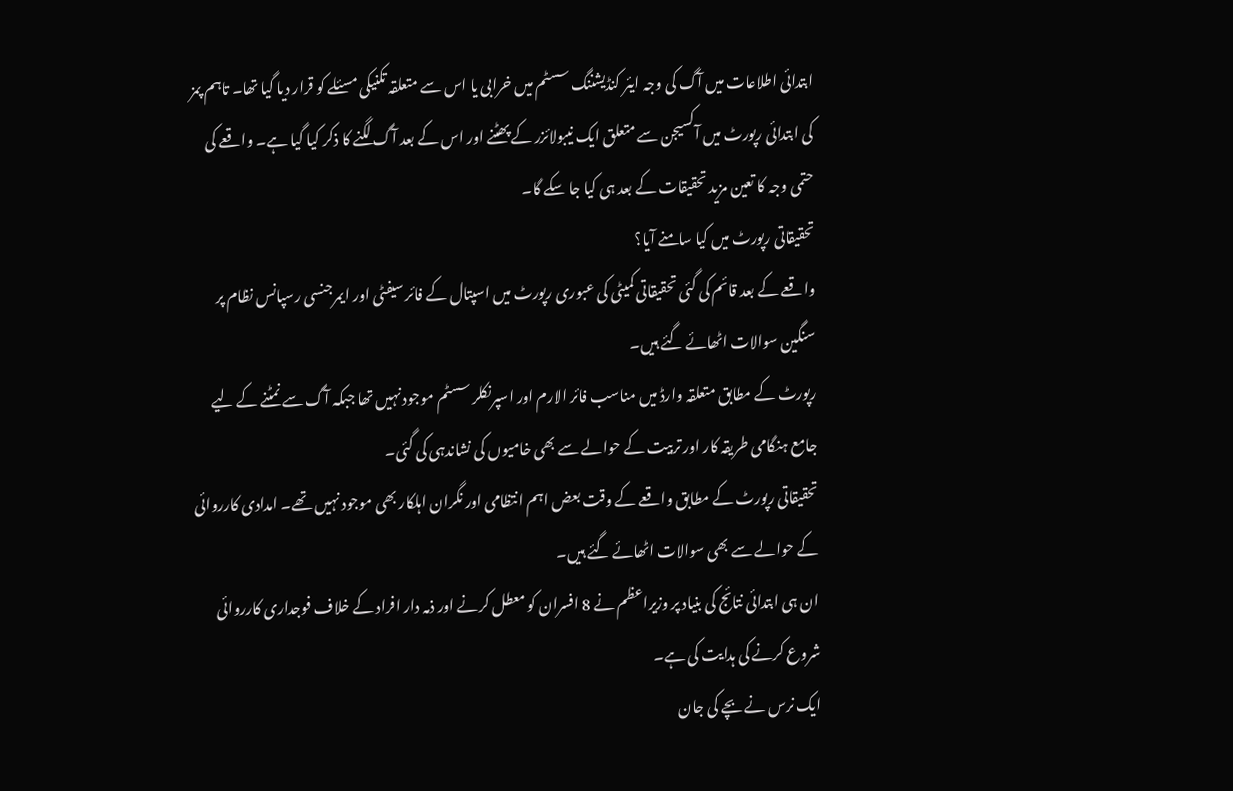ابتدائی اطلاعات میں آگ کی وجہ ایئر کنڈیشننگ سسٹم میں خرابی یا اس سے متعلقہ تکنیکی مسئلے کو قرار دیا گیا تھا۔ تاہم پمز کی ابتدائی رپورٹ میں آکسیجن سے متعلق ایک نیبولائزر کے پھٹنے اور اس کے بعد آگ لگنے کا ذکر کیا گیا ہے۔ واقعے کی حتمی وجہ کا تعین مزید تحقیقات کے بعد ہی کیا جا سکے گا۔
تحقیقاتی رپورٹ میں کیا سامنے آیا؟
واقعے کے بعد قائم کی گئی تحقیقاتی کمیٹی کی عبوری رپورٹ میں اسپتال کے فائر سیفٹی اور ایمرجنسی رسپانس نظام پر سنگین سوالات اٹھائے گئے ہیں۔
رپورٹ کے مطابق متعلقہ وارڈ میں مناسب فائر الارم اور اسپرنکلر سسٹم موجود نہیں تھا جبکہ آگ سے نمٹنے کے لیے جامع ہنگامی طریقہ کار اور تربیت کے حوالے سے بھی خامیوں کی نشاندہی کی گئی۔
تحقیقاتی رپورٹ کے مطابق واقعے کے وقت بعض اہم انتظامی اور نگران اہلکار بھی موجود نہیں تھے۔ امدادی کارروائی کے حوالے سے بھی سوالات اٹھائے گئے ہیں۔
ان ہی ابتدائی نتائج کی بنیاد پر وزیراعظم نے 8 افسران کو معطل کرنے اور ذمہ دار افراد کے خلاف فوجداری کارروائی شروع کرنے کی ہدایت کی ہے۔
ایک نرس نے بچے کی جان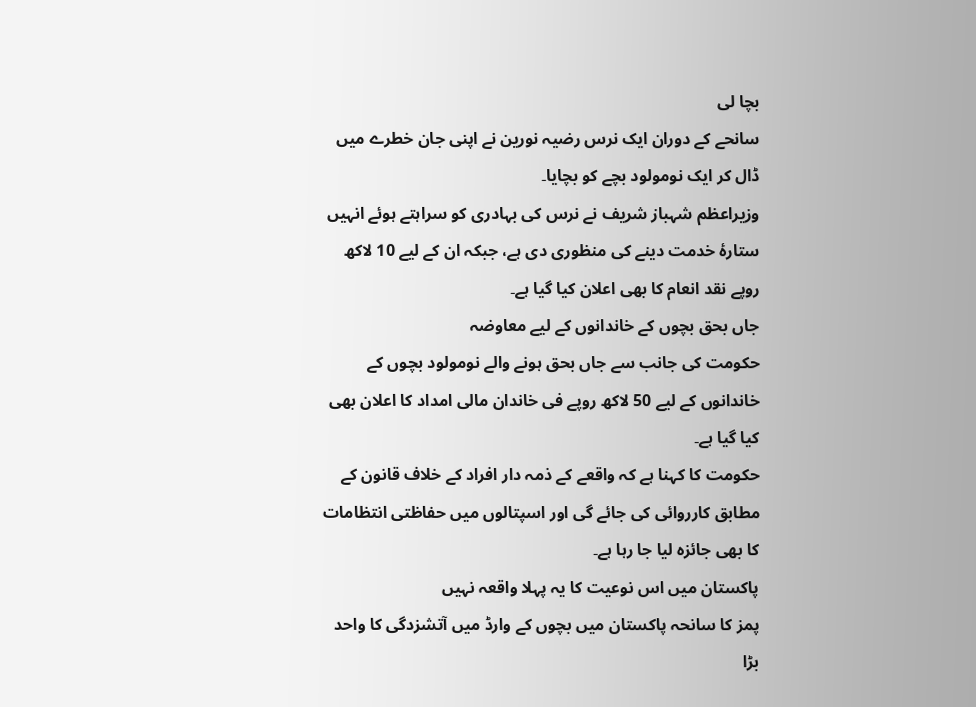بچا لی
سانحے کے دوران ایک نرس رضیہ نورین نے اپنی جان خطرے میں ڈال کر ایک نومولود بچے کو بچایا۔
وزیراعظم شہباز شریف نے نرس کی بہادری کو سراہتے ہوئے انہیں ستارۂ خدمت دینے کی منظوری دی ہے، جبکہ ان کے لیے 10 لاکھ روپے نقد انعام کا بھی اعلان کیا گیا ہے۔
جاں بحق بچوں کے خاندانوں کے لیے معاوضہ
حکومت کی جانب سے جاں بحق ہونے والے نومولود بچوں کے خاندانوں کے لیے 50 لاکھ روپے فی خاندان مالی امداد کا اعلان بھی کیا گیا ہے۔
حکومت کا کہنا ہے کہ واقعے کے ذمہ دار افراد کے خلاف قانون کے مطابق کارروائی کی جائے گی اور اسپتالوں میں حفاظتی انتظامات کا بھی جائزہ لیا جا رہا ہے۔
پاکستان میں اس نوعیت کا یہ پہلا واقعہ نہیں
پمز کا سانحہ پاکستان میں بچوں کے وارڈ میں آتشزدگی کا واحد بڑا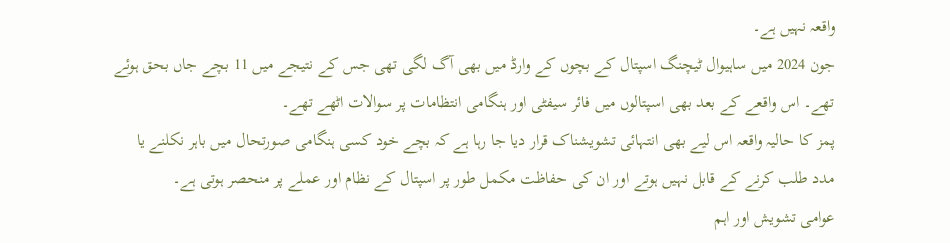واقعہ نہیں ہے۔
جون 2024 میں ساہیوال ٹیچنگ اسپتال کے بچوں کے وارڈ میں بھی آگ لگی تھی جس کے نتیجے میں 11 بچے جاں بحق ہوئے تھے۔ اس واقعے کے بعد بھی اسپتالوں میں فائر سیفٹی اور ہنگامی انتظامات پر سوالات اٹھے تھے۔
پمز کا حالیہ واقعہ اس لیے بھی انتہائی تشویشناک قرار دیا جا رہا ہے کہ بچے خود کسی ہنگامی صورتحال میں باہر نکلنے یا مدد طلب کرنے کے قابل نہیں ہوتے اور ان کی حفاظت مکمل طور پر اسپتال کے نظام اور عملے پر منحصر ہوتی ہے۔
عوامی تشویش اور اہم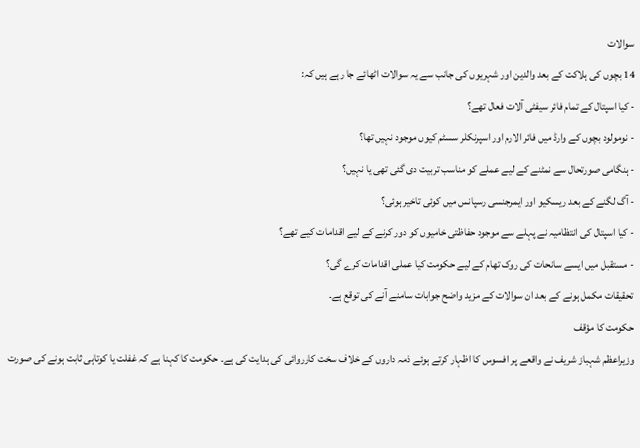سوالات
14 بچوں کی ہلاکت کے بعد والدین اور شہریوں کی جانب سے یہ سوالات اٹھائے جا رہے ہیں کہ:
- کیا اسپتال کے تمام فائر سیفٹی آلات فعال تھے؟
- نومولود بچوں کے وارڈ میں فائر الارم اور اسپرنکلر سسٹم کیوں موجود نہیں تھا؟
- ہنگامی صورتحال سے نمٹنے کے لیے عملے کو مناسب تربیت دی گئی تھی یا نہیں؟
- آگ لگنے کے بعد ریسکیو اور ایمرجنسی رسپانس میں کوئی تاخیر ہوئی؟
- کیا اسپتال کی انتظامیہ نے پہلے سے موجود حفاظتی خامیوں کو دور کرنے کے لیے اقدامات کیے تھے؟
- مستقبل میں ایسے سانحات کی روک تھام کے لیے حکومت کیا عملی اقدامات کرے گی؟
تحقیقات مکمل ہونے کے بعد ان سوالات کے مزید واضح جوابات سامنے آنے کی توقع ہے۔
حکومت کا مؤقف
وزیراعظم شہباز شریف نے واقعے پر افسوس کا اظہار کرتے ہوئے ذمہ داروں کے خلاف سخت کارروائی کی ہدایت کی ہے۔ حکومت کا کہنا ہے کہ غفلت یا کوتاہی ثابت ہونے کی صورت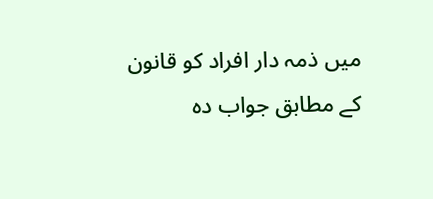میں ذمہ دار افراد کو قانون کے مطابق جواب دہ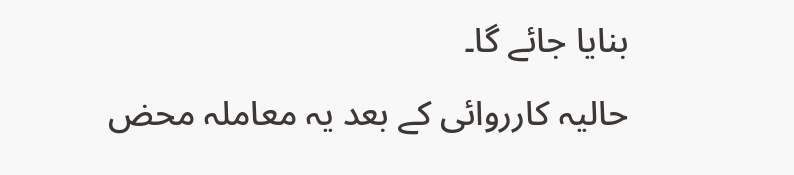بنایا جائے گا۔
حالیہ کارروائی کے بعد یہ معاملہ محض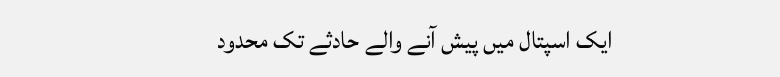ایک اسپتال میں پیش آنے والے حادثے تک محدود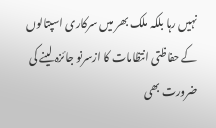نہیں رہا بلکہ ملک بھر میں سرکاری اسپتالوں کے حفاظتی انتظامات کا ازسرنو جائزہ لینے کی ضرورت بھی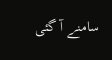سامنے آ گئی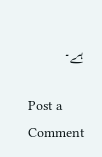ہے۔

Post a Comment